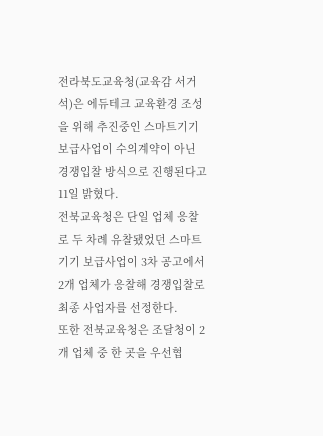전라북도교육청(교육감 서거석)은 에듀테크 교육환경 조성을 위해 추진중인 스마트기기 보급사업이 수의계약이 아닌 경쟁입찰 방식으로 진행된다고 11일 밝혔다.
전북교육청은 단일 업체 응찰로 두 차례 유찰됐었던 스마트기기 보급사업이 3차 공고에서 2개 업체가 응찰해 경쟁입찰로 최종 사업자를 선정한다.
또한 전북교육청은 조달청이 2개 업체 중 한 곳을 우선협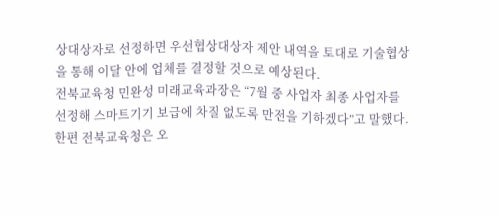상대상자로 선정하면 우선협상대상자 제안 내역을 토대로 기술협상을 통해 이달 안에 업체를 결정할 것으로 예상된다.
전북교육청 민완성 미래교육과장은 “7월 중 사업자 최종 사업자를 선정해 스마트기기 보급에 차질 없도록 만전을 기하겠다”고 말했다.
한편 전북교육청은 오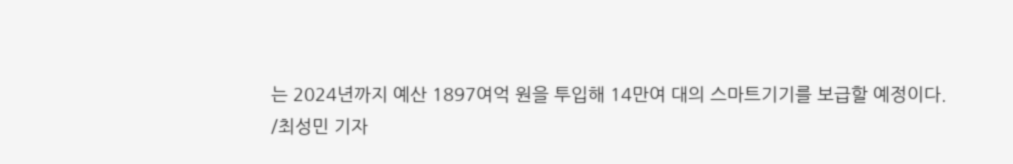는 2024년까지 예산 1897여억 원을 투입해 14만여 대의 스마트기기를 보급할 예정이다.
/최성민 기자